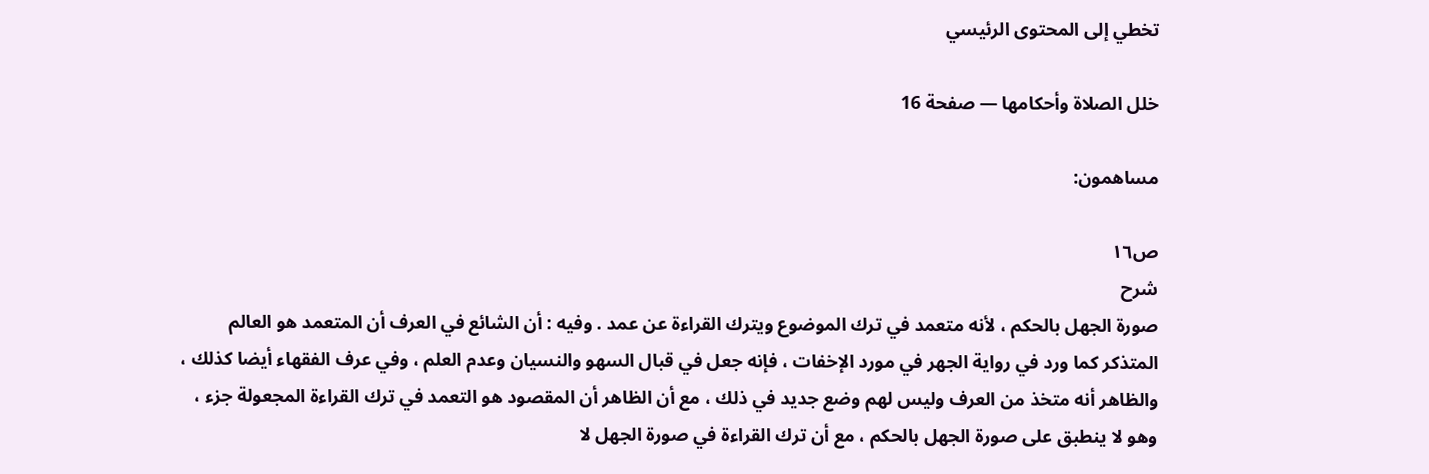تخطي إلى المحتوى الرئيسي

خلل الصلاة وأحكامها — صفحة 16

مساهمون:

ص١٦
شرح
صورة الجهل بالحكم ، لأنه متعمد في ترك الموضوع ويترك القراءة عن عمد . وفيه : أن الشائع في العرف أن المتعمد هو العالم المتذكر كما ورد في رواية الجهر في مورد الإخفات ، فإنه جعل في قبال السهو والنسيان وعدم العلم ، وفي عرف الفقهاء أيضا كذلك ، والظاهر أنه متخذ من العرف وليس لهم وضع جديد في ذلك ، مع أن الظاهر أن المقصود هو التعمد في ترك القراءة المجعولة جزء ، وهو لا ينطبق على صورة الجهل بالحكم ، مع أن ترك القراءة في صورة الجهل لا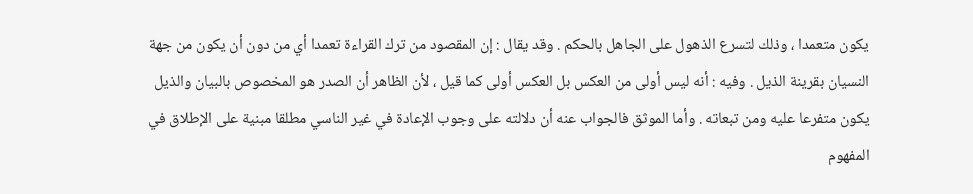يكون متعمدا ، وذلك لتسرع الذهول على الجاهل بالحكم . وقد يقال : إن المقصود من ترك القراءة تعمدا أي من دون أن يكون من جهة النسيان بقرينة الذيل . وفيه : أنه ليس أولى من العكس بل العكس أولى كما قيل ، لأن الظاهر أن الصدر هو المخصوص بالبيان والذيل يكون متفرعا عليه ومن تبعاته . وأما الموثق فالجواب عنه أن دلالته على وجوب الإعادة في غير الناسي مطلقا مبنية على الإطلاق في المفهوم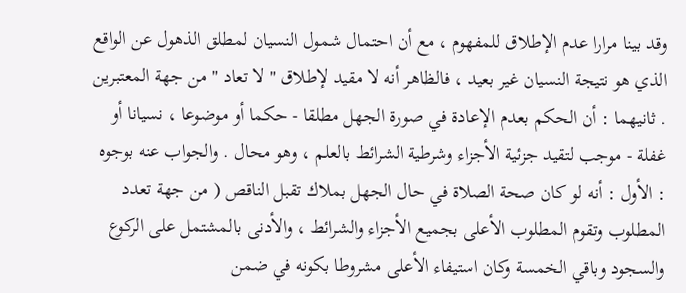وقد بينا مرارا عدم الإطلاق للمفهوم ، مع أن احتمال شمول النسيان لمطلق الذهول عن الواقع الذي هو نتيجة النسيان غير بعيد ، فالظاهر أنه لا مقيد لإطلاق " لا تعاد " من جهة المعتبرين . ثانيهما : أن الحكم بعدم الإعادة في صورة الجهل مطلقا - حكما أو موضوعا ، نسيانا أو غفلة - موجب لتقيد جزئية الأجزاء وشرطية الشرائط بالعلم ، وهو محال . والجواب عنه بوجوه : الأول : أنه لو كان صحة الصلاة في حال الجهل بملاك تقبل الناقص ( من جهة تعدد المطلوب وتقوم المطلوب الأعلى بجميع الأجزاء والشرائط ، والأدنى بالمشتمل على الركوع والسجود وباقي الخمسة وكان استيفاء الأعلى مشروطا بكونه في ضمن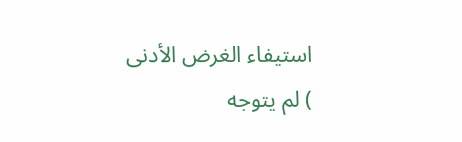استيفاء الغرض الأدنى ) لم يتوجه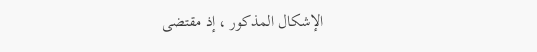الإشكال المذكور ، إذ مقتضى